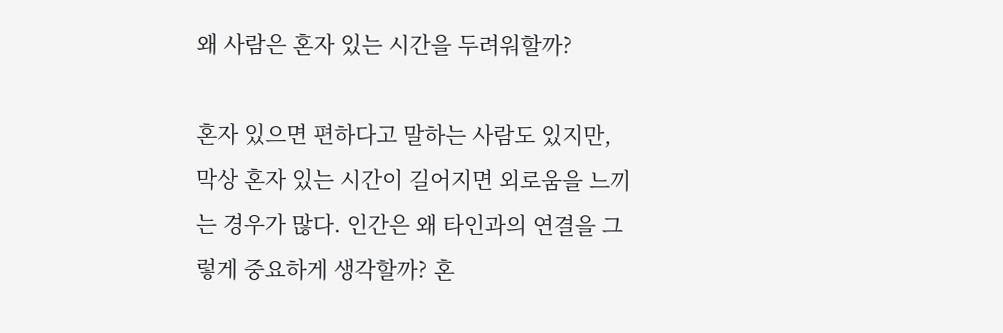왜 사람은 혼자 있는 시간을 두려워할까?

혼자 있으면 편하다고 말하는 사람도 있지만, 막상 혼자 있는 시간이 길어지면 외로움을 느끼는 경우가 많다. 인간은 왜 타인과의 연결을 그렇게 중요하게 생각할까? 혼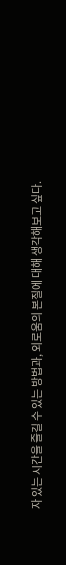자 있는 시간을 즐길 수 있는 방법과, 외로움의 본질에 대해 생각해보고 싶다.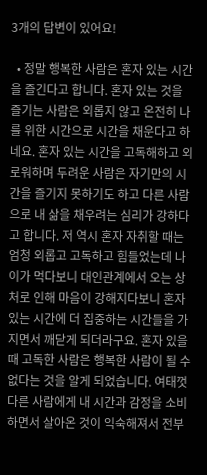3개의 답변이 있어요!

  • 정말 행복한 사람은 혼자 있는 시간을 즐긴다고 합니다. 혼자 있는 것을 즐기는 사람은 외롭지 않고 온전히 나를 위한 시간으로 시간을 채운다고 하네요. 혼자 있는 시간을 고독해하고 외로워하며 두려운 사람은 자기만의 시간을 즐기지 못하기도 하고 다른 사람으로 내 삶을 채우려는 심리가 강하다고 합니다. 저 역시 혼자 자취할 때는 엄청 외롭고 고독하고 힘들었는데 나이가 먹다보니 대인관계에서 오는 상처로 인해 마음이 강해지다보니 혼자 있는 시간에 더 집중하는 시간들을 가지면서 깨닫게 되더라구요. 혼자 있을 때 고독한 사람은 행복한 사람이 될 수 없다는 것을 알게 되었습니다. 여태껏 다른 사람에게 내 시간과 감정을 소비하면서 살아온 것이 익숙해져서 전부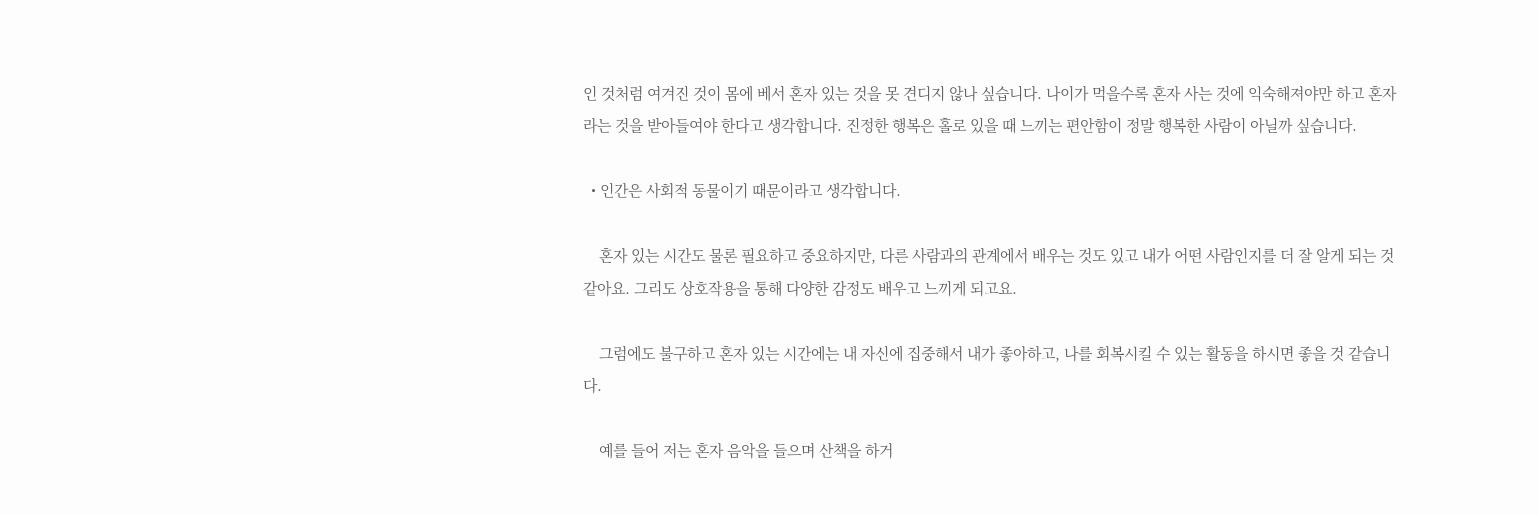인 것처럼 여겨진 것이 몸에 베서 혼자 있는 것을 못 견디지 않나 싶습니다. 나이가 먹을수록 혼자 사는 것에 익숙해져야만 하고 혼자라는 것을 받아들여야 한다고 생각합니다. 진정한 행복은 홀로 있을 때 느끼는 편안함이 정말 행복한 사람이 아닐까 싶습니다.

  • 인간은 사회적 동물이기 때문이라고 생각합니다.

    혼자 있는 시간도 물론 필요하고 중요하지만, 다른 사람과의 관계에서 배우는 것도 있고 내가 어떤 사람인지를 더 잘 알게 되는 것 같아요. 그리도 상호작용을 통해 다양한 감정도 배우고 느끼게 되고요.

    그럼에도 불구하고 혼자 있는 시간에는 내 자신에 집중해서 내가 좋아하고, 나를 회복시킬 수 있는 활동을 하시면 좋을 것 같습니다.

    예를 들어 저는 혼자 음악을 들으며 산책을 하거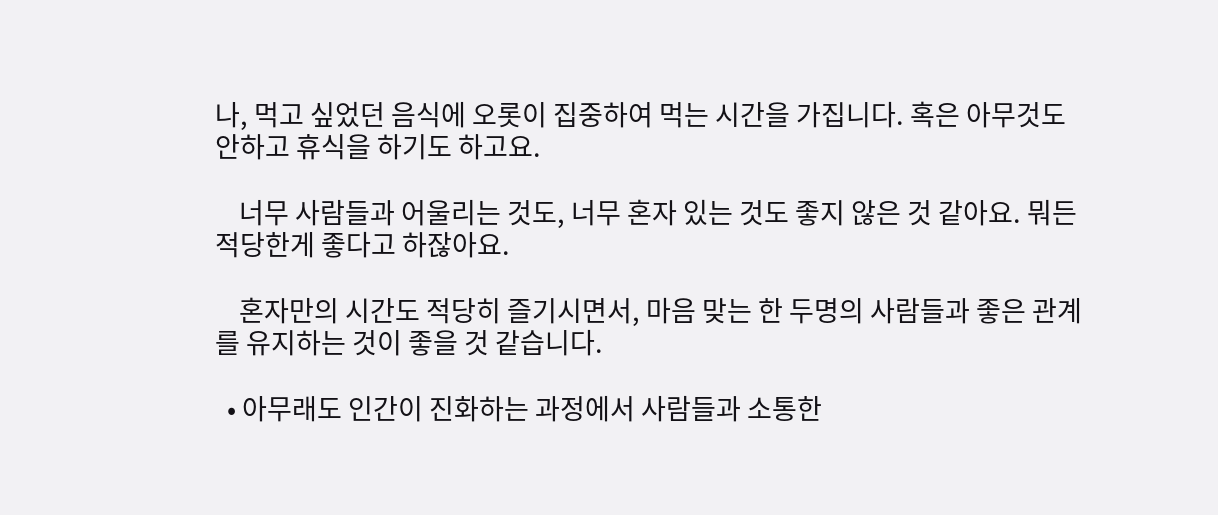나, 먹고 싶었던 음식에 오롯이 집중하여 먹는 시간을 가집니다. 혹은 아무것도 안하고 휴식을 하기도 하고요.

    너무 사람들과 어울리는 것도, 너무 혼자 있는 것도 좋지 않은 것 같아요. 뭐든 적당한게 좋다고 하잖아요.

    혼자만의 시간도 적당히 즐기시면서, 마음 맞는 한 두명의 사람들과 좋은 관계를 유지하는 것이 좋을 것 같습니다.

  • 아무래도 인간이 진화하는 과정에서 사람들과 소통한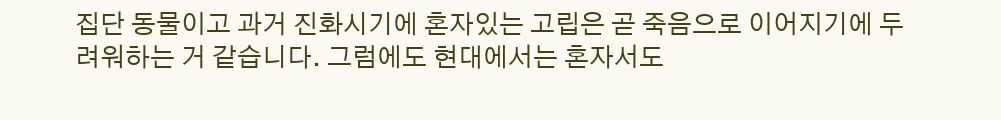집단 동물이고 과거 진화시기에 혼자있는 고립은 곧 죽음으로 이어지기에 두려워하는 거 같습니다. 그럼에도 현대에서는 혼자서도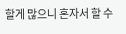할게 많으니 혼자서 할 수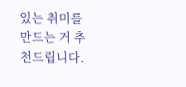있는 취미를 만드는 거 추천드립니다.